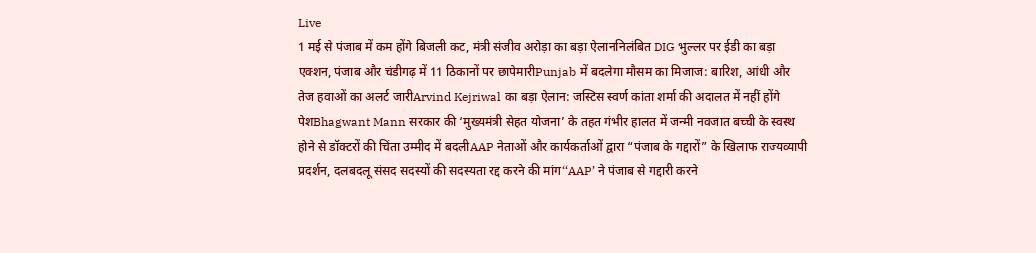Live
1 मई से पंजाब में कम होंगे बिजली कट, मंत्री संजीव अरोड़ा का बड़ा ऐलाननिलंबित DIG भुल्लर पर ईडी का बड़ा एक्शन, पंजाब और चंडीगढ़ में 11 ठिकानों पर छापेमारीPunjab में बदलेगा मौसम का मिजाज: बारिश, आंधी और तेज हवाओं का अलर्ट जारीArvind Kejriwal का बड़ा ऐलान: जस्टिस स्वर्ण कांता शर्मा की अदालत में नहीं होंगे पेशBhagwant Mann सरकार की ‘मुख्यमंत्री सेहत योजना’ के तहत गंभीर हालत में जन्मी नवजात बच्ची के स्वस्थ होने से डॉक्टरों की चिंता उम्मीद में बदलीAAP नेताओं और कार्यकर्ताओं द्वारा “पंजाब के गद्दारों” के खिलाफ राज्यव्यापी प्रदर्शन, दलबदलू संसद सदस्यों की सदस्यता रद्द करने की मांग‘‘AAP’ ने पंजाब से गद्दारी करने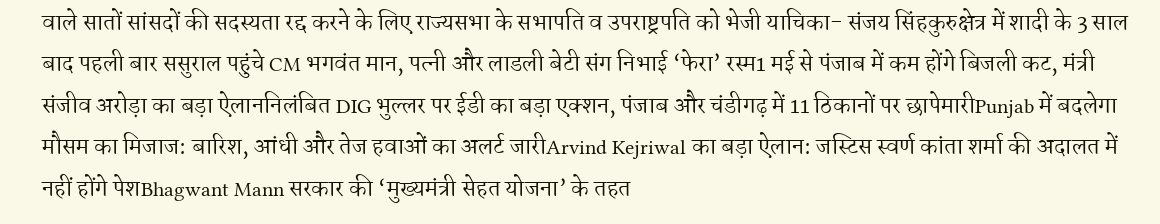वाले सातों सांसदों की सदस्यता रद्द करने के लिए राज्यसभा के सभापति व उपराष्ट्रपति को भेजी याचिका- संजय सिंहकुरुक्षेत्र में शादी के 3 साल बाद पहली बार ससुराल पहुंचे CM भगवंत मान, पत्नी और लाडली बेटी संग निभाई ‘फेरा’ रस्म1 मई से पंजाब में कम होंगे बिजली कट, मंत्री संजीव अरोड़ा का बड़ा ऐलाननिलंबित DIG भुल्लर पर ईडी का बड़ा एक्शन, पंजाब और चंडीगढ़ में 11 ठिकानों पर छापेमारीPunjab में बदलेगा मौसम का मिजाज: बारिश, आंधी और तेज हवाओं का अलर्ट जारीArvind Kejriwal का बड़ा ऐलान: जस्टिस स्वर्ण कांता शर्मा की अदालत में नहीं होंगे पेशBhagwant Mann सरकार की ‘मुख्यमंत्री सेहत योजना’ के तहत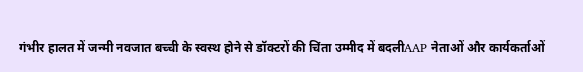गंभीर हालत में जन्मी नवजात बच्ची के स्वस्थ होने से डॉक्टरों की चिंता उम्मीद में बदलीAAP नेताओं और कार्यकर्ताओं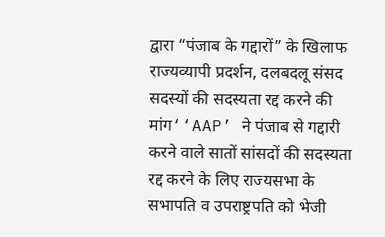द्वारा “पंजाब के गद्दारों” के खिलाफ राज्यव्यापी प्रदर्शन, दलबदलू संसद सदस्यों की सदस्यता रद्द करने की मांग‘‘AAP’ ने पंजाब से गद्दारी करने वाले सातों सांसदों की सदस्यता रद्द करने के लिए राज्यसभा के सभापति व उपराष्ट्रपति को भेजी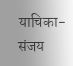याचिका- संजय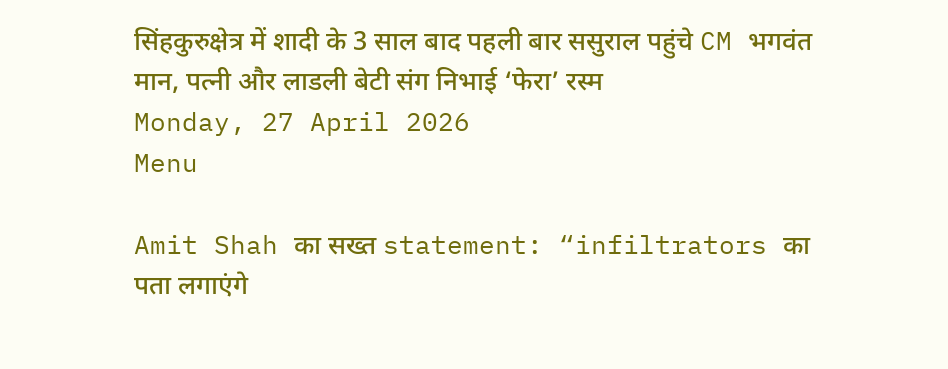सिंहकुरुक्षेत्र में शादी के 3 साल बाद पहली बार ससुराल पहुंचे CM भगवंत मान, पत्नी और लाडली बेटी संग निभाई ‘फेरा’ रस्म
Monday, 27 April 2026
Menu

Amit Shah का सख्त statement: “infiltrators का पता लगाएंगे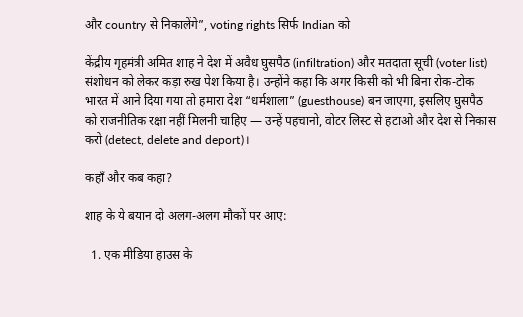और country से निकालेंगे”, voting rights सिर्फ Indian को

केंद्रीय गृहमंत्री अमित शाह ने देश में अवैध घुसपैठ (infiltration) और मतदाता सूची (voter list) संशोधन को लेकर कड़ा रुख पेश किया है। उन्होंने कहा कि अगर किसी को भी बिना रोक-टोक भारत में आने दिया गया तो हमारा देश “धर्मशाला” (guesthouse) बन जाएगा, इसलिए घुसपैठ को राजनीतिक रक्षा नहीं मिलनी चाहिए — उन्हें पहचानो, वोटर लिस्ट से हटाओ और देश से निकास करो (detect, delete and deport)।

कहाँ और कब कहा?

शाह के ये बयान दो अलग-अलग मौकों पर आए:

  1. एक मीडिया हाउस के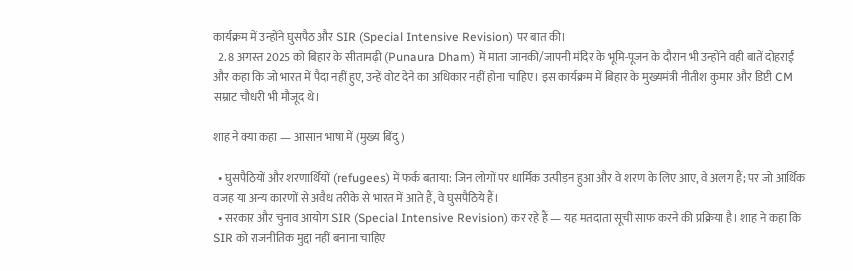कार्यक्रम में उन्होंने घुसपैठ और SIR (Special Intensive Revision) पर बात की।
  2. 8 अगस्त 2025 को बिहार के सीतामढ़ी (Punaura Dham) में माता जानकी/जापनी मंदिर के भूमि-पूजन के दौरान भी उन्होंने वही बातें दोहराईं और कहा कि जो भारत में पैदा नहीं हुए, उन्हें वोट देने का अधिकार नहीं होना चाहिए। इस कार्यक्रम में बिहार के मुख्यमंत्री नीतीश कुमार और डिप्टी CM सम्राट चौधरी भी मौजूद थे।

शाह ने क्या कहा — आसान भाषा में (मुख्य बिंदु)

  • घुसपैठियों और शरणार्थियों (refugees) में फर्क बताया: जिन लोगों पर धार्मिक उत्पीड़न हुआ और वे शरण के लिए आए, वे अलग हैं; पर जो आर्थिक वजह या अन्य कारणों से अवैध तरीके से भारत में आते हैं, वे घुसपैठिये हैं।
  • सरकार और चुनाव आयोग SIR (Special Intensive Revision) कर रहे हैं — यह मतदाता सूची साफ करने की प्रक्रिया है। शाह ने कहा कि SIR को राजनीतिक मुद्दा नहीं बनाना चाहिए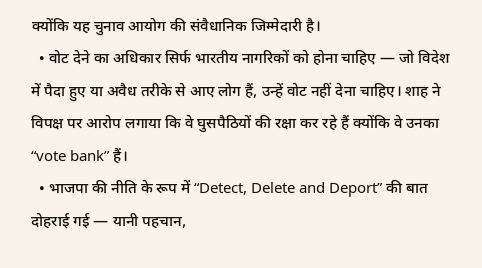क्योंकि यह चुनाव आयोग की संवैधानिक जिम्मेदारी है।
  • वोट देने का अधिकार सिर्फ भारतीय नागरिकों को होना चाहिए — जो विदेश में पैदा हुए या अवैध तरीके से आए लोग हैं, उन्हें वोट नहीं देना चाहिए। शाह ने विपक्ष पर आरोप लगाया कि वे घुसपैठियों की रक्षा कर रहे हैं क्योंकि वे उनका “vote bank” हैं।
  • भाजपा की नीति के रूप में “Detect, Delete and Deport” की बात दोहराई गई — यानी पहचान,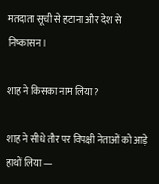मतदाता सूची से हटाना और देश से निष्कासन।

शाह ने किसका नाम लिया?

शाह ने सीधे तौर पर विपक्षी नेताओं को आड़े हाथों लिया —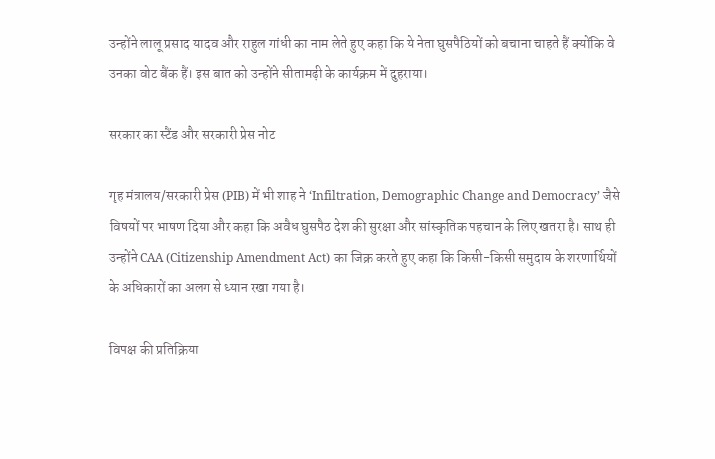उन्होंने लालू प्रसाद यादव और राहुल गांधी का नाम लेते हुए कहा कि ये नेता घुसपैठियों को बचाना चाहते हैं क्योंकि वे उनका वोट बैंक हैं। इस बात को उन्होंने सीतामढ़ी के कार्यक्रम में दुहराया।

सरकार का स्टैंड और सरकारी प्रेस नोट

गृह मंत्रालय/सरकारी प्रेस (PIB) में भी शाह ने ‘Infiltration, Demographic Change and Democracy’ जैसे विषयों पर भाषण दिया और कहा कि अवैध घुसपैठ देश की सुरक्षा और सांस्कृतिक पहचान के लिए खतरा है। साथ ही उन्होंने CAA (Citizenship Amendment Act) का जिक्र करते हुए कहा कि किसी-किसी समुदाय के शरणार्थियों के अधिकारों का अलग से ध्यान रखा गया है।

विपक्ष की प्रतिक्रिया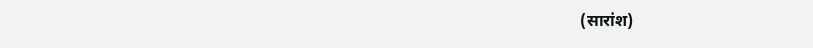(सारांश)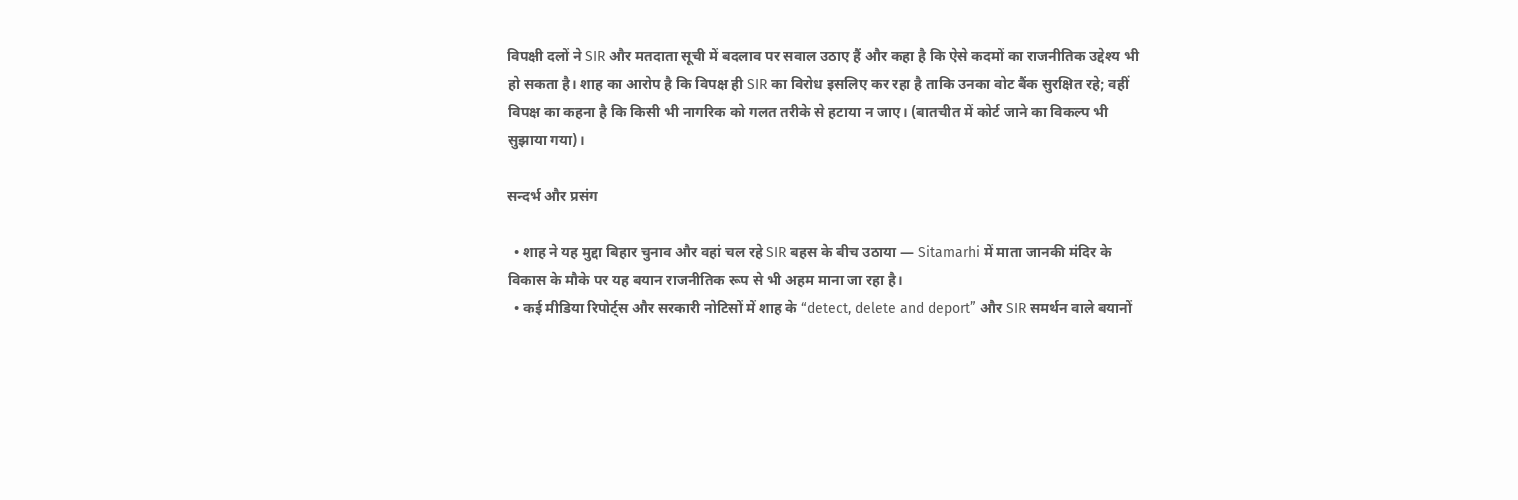विपक्षी दलों ने SIR और मतदाता सूची में बदलाव पर सवाल उठाए हैं और कहा है कि ऐसे कदमों का राजनीतिक उद्देश्‍य भी हो सकता है। शाह का आरोप है कि विपक्ष ही SIR का विरोध इसलिए कर रहा है ताकि उनका वोट बैंक सुरक्षित रहे; वहीं विपक्ष का कहना है कि किसी भी नागरिक को गलत तरीके से हटाया न जाए। (बातचीत में कोर्ट जाने का विकल्प भी सुझाया गया)।

सन्दर्भ और प्रसंग

  • शाह ने यह मुद्दा बिहार चुनाव और वहां चल रहे SIR बहस के बीच उठाया — Sitamarhi में माता जानकी मंदिर के विकास के मौके पर यह बयान राजनीतिक रूप से भी अहम माना जा रहा है।
  • कई मीडिया रिपोर्ट्स और सरकारी नोटिसों में शाह के “detect, delete and deport” और SIR समर्थन वाले बयानों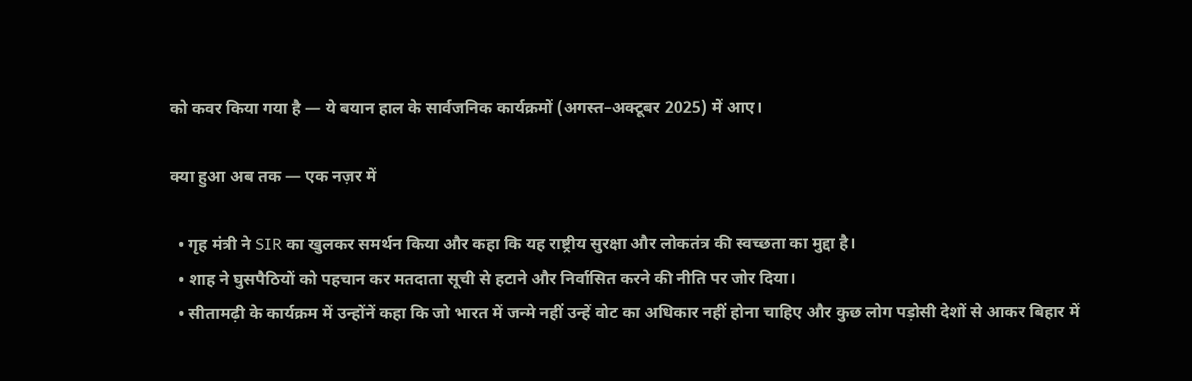को कवर किया गया है — ये बयान हाल के सार्वजनिक कार्यक्रमों (अगस्त–अक्टूबर 2025) में आए।

क्या हुआ अब तक — एक नज़र में

  • गृह मंत्री ने SIR का खुलकर समर्थन किया और कहा कि यह राष्ट्रीय सुरक्षा और लोकतंत्र की स्वच्छता का मुद्दा है।
  • शाह ने घुसपैठियों को पहचान कर मतदाता सूची से हटाने और निर्वासित करने की नीति पर जोर दिया।
  • सीतामढ़ी के कार्यक्रम में उन्होंनें कहा कि जो भारत में जन्मे नहीं उन्हें वोट का अधिकार नहीं होना चाहिए और कुछ लोग पड़ोसी देशों से आकर बिहार में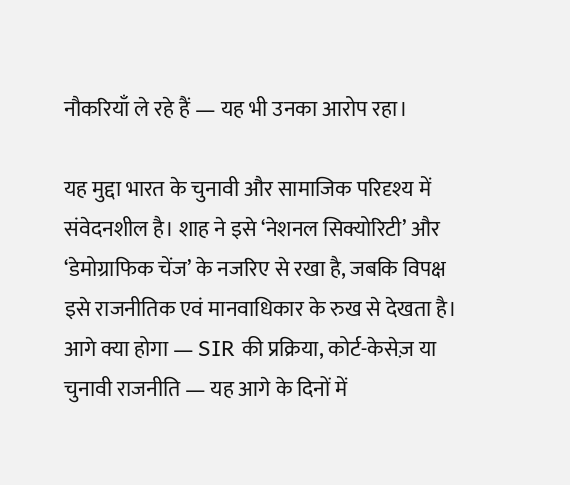नौकरियाँ ले रहे हैं — यह भी उनका आरोप रहा।

यह मुद्दा भारत के चुनावी और सामाजिक परिदृश्य में संवेदनशील है। शाह ने इसे ‘नेशनल सिक्योरिटी’ और ‘डेमोग्राफिक चेंज’ के नजरिए से रखा है, जबकि विपक्ष इसे राजनीतिक एवं मानवाधिकार के रुख से देखता है। आगे क्या होगा — SIR की प्रक्रिया, कोर्ट-केसेज़ या चुनावी राजनीति — यह आगे के दिनों में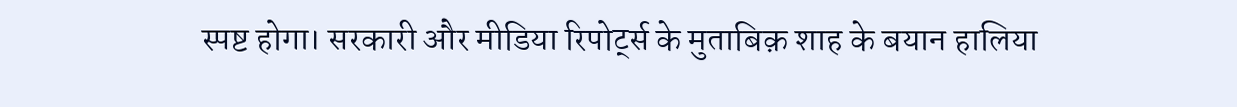स्पष्ट होगा। सरकारी और मीडिया रिपोर्ट्स के मुताबिक़ शाह के बयान हालिया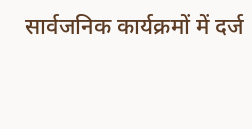सार्वजनिक कार्यक्रमों में दर्ज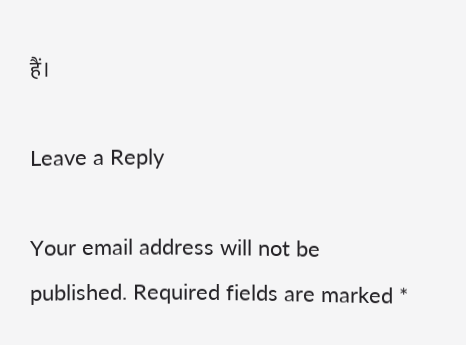हैं।

Leave a Reply

Your email address will not be published. Required fields are marked *